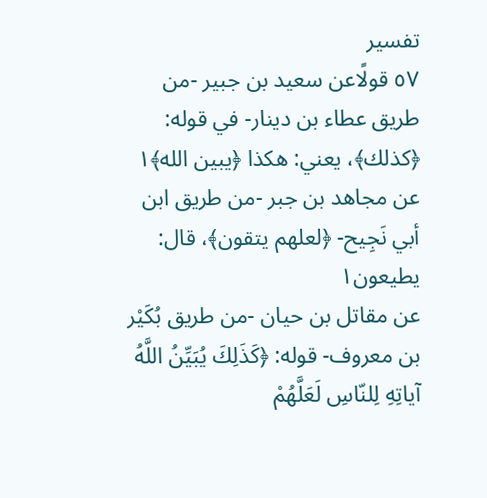تفسير
٥٧ قولًاعن سعيد بن جبير -من طريق عطاء بن دينار- في قوله: ﴿كذلك﴾، يعني: هكذا ﴿يبين الله﴾١
عن مجاهد بن جبر -من طريق ابن أبي نَجِيح- ﴿لعلهم يتقون﴾، قال: يطيعون١
عن مقاتل بن حيان -من طريق بُكَيْر بن معروف- قوله: ﴿كَذَلِكَ يُبَيِّنُ اللَّهُ آياتِهِ لِلنّاسِ لَعَلَّهُمْ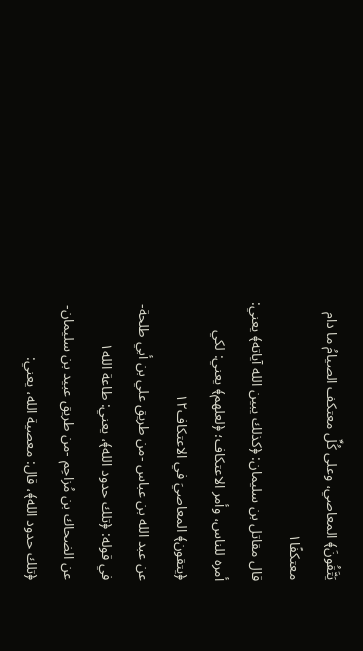يَتَّقُونَ﴾ المعاصي، وعلى كُلِّ معتكف الصيامُ ما دام معتكفًا١
قال مقاتل بن سليمان: ﴿كذلك يبين الله آياته﴾ يعني: أمره للناس، وأمر الاعتكاف؛ ﴿لعلهم﴾ يعني: لكي ﴿يتقون﴾ المعاصيَ في الاعتكاف١٢
عن عبد الله بن عباس -من طريق علي بن أبي طلحة- في قوله: ﴿تلك حدود الله﴾، يعني: طاعة الله١
عن الضحاك بن مُزاحِم -من طريق عبيد بن سليمان- ﴿تلك حدود الله﴾، قال: معصية الله، يعني: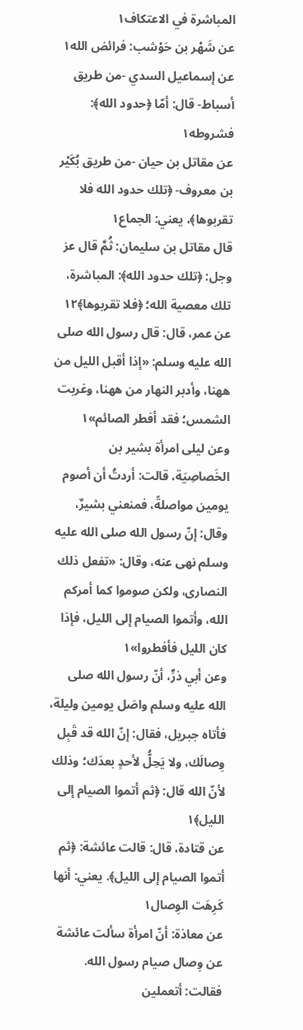المباشرة في الاعتكاف١
عن شَهْر بن حَوْشب: فرائض الله١
عن إسماعيل السدي -من طريق أسباط- قال: أمّا ﴿حدود الله﴾: فشروطه١
عن مقاتل بن حيان -من طريق بُكَيْر بن معروف- ﴿تلك حدود الله فلا تقربوها﴾، يعني: الجماع١
قال مقاتل بن سليمان: ثُمَّ قال عز وجل: ﴿تلك حدود الله﴾: المباشرة، تلك معصية الله؛ ﴿فلا تقربوها﴾١٢
عن عمر، قال: قال رسول الله صلى الله عليه وسلم: «إذا أقبل الليل من ههنا، وأدبر النهار من ههنا، وغربت الشمس؛ فقد أفطر الصائم»١
وعن ليلى امرأة بشير بن الخَصاصِيَة، قالت: أردتُ أن أصوم يومين مواصلةً، فمنعني بشيرٌ، وقال: إنّ رسول الله صلى الله عليه وسلم نهى عنه، وقال: «تفعل ذلك النصارى، ولكن صوموا كما أمركم الله، وأتموا الصيام إلى الليل، فإذا كان الليل فأفطروا»١
وعن أبي ذرٍّ، أنّ رسول الله صلى الله عليه وسلم واصَل يومين وليلة، فأتاه جبريل، فقال: إنّ الله قد قَبِل وِصالَك، ولا يَحِلُّ لأحدٍ بعدَك؛ وذلك لأنّ الله قال: ﴿ثم أتموا الصيام إلى الليل﴾١
عن قتادة، قال: قالت عائشة: ﴿ثم أتموا الصيام إلى الليل﴾. يعني: أنها كَرِهَت الوِصال١
عن معاذة: أنّ امرأة سألت عائشة عن وِصال صيام رسول الله. فقالت: أتعملين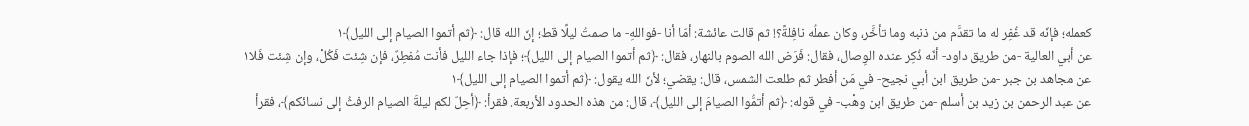كعمله؛ فإنّه قد غُفِر له ما تقدَّم من ذنبه وما تأخَّر، وكان عملُه نافِلةً؟! ثم قالت عائشة: أمّا أنا -فواللهِ- ما صمتُ ليلًا قط؛ إنّ الله قال: ﴿ثم أتموا الصيام إلى الليل﴾١
عن أبي العالية -من طريق داود- أنّه ذُكِر عنده الوِصال، فقال: فَرَض الله الصوم بالنهار، فقال: ﴿ثم أتموا الصيام إلى الليل﴾؛ فإذا جاء الليل فأنت مُفطِرٌ، فإن شِئت فَكُلْ، وإن شِئت فَلا١
عن مجاهد بن جبر -من طريق ابن أبي نجيح- في مَن أفطر ثم طلعت الشمس، قال: يقضي؛ لأنّ الله يقول: ﴿ثم أتموا الصيام إلى الليل﴾١
عن عبد الرحمن بن زيد بن أسلم -من طريق ابن وهْب- في قوله: ﴿ثم أتمُّوا الصيامَ إلى الليل﴾، قال: من هذه الحدود الأربعة. فقرأ: ﴿أحِلّ لكم ليلةَ الصيام الرفثُ إلى نسائكم﴾، فقرأ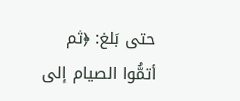حتى بَلغ: ﴿ثم أتمُّوا الصيام إلى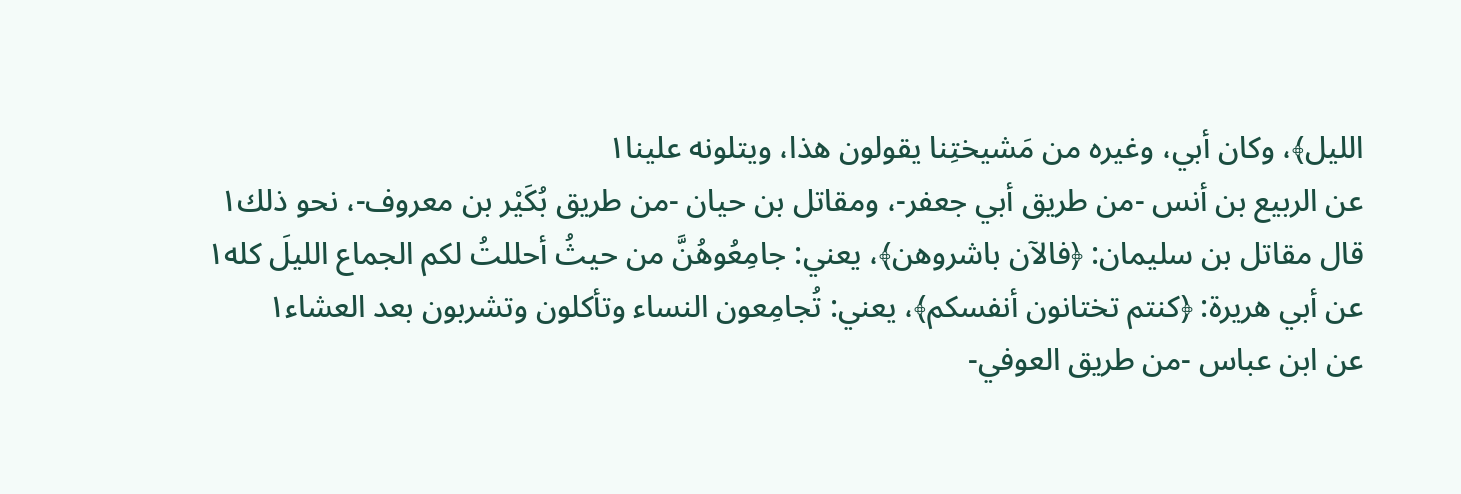الليل﴾، وكان أبي، وغيره من مَشيختِنا يقولون هذا، ويتلونه علينا١
عن الربيع بن أنس -من طريق أبي جعفر-، ومقاتل بن حيان -من طريق بُكَيْر بن معروف-، نحو ذلك١
قال مقاتل بن سليمان: ﴿فالآن باشروهن﴾، يعني: جامِعُوهُنَّ من حيثُ أحللتُ لكم الجماع الليلَ كله١
عن أبي هريرة: ﴿كنتم تختانون أنفسكم﴾، يعني: تُجامِعون النساء وتأكلون وتشربون بعد العشاء١
عن ابن عباس -من طريق العوفي-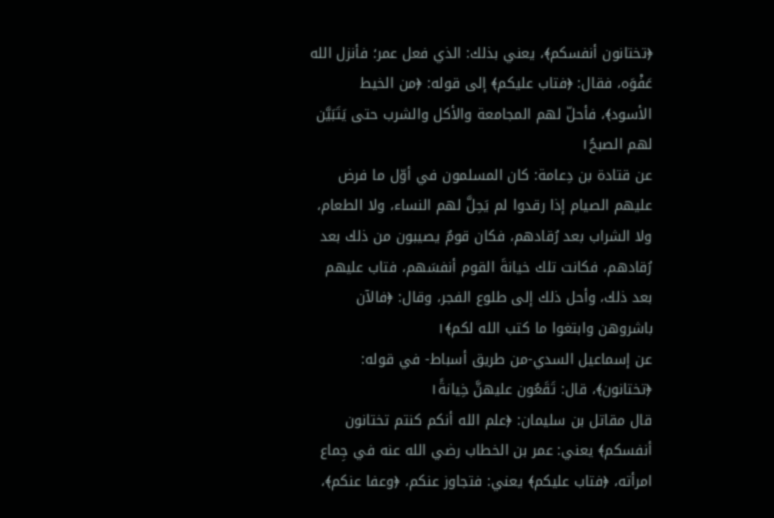﴿تختانون أنفسكم﴾، يعني بذلك: الذي فعل عمر؛ فأنزل الله عَفْوَه، فقال: ﴿فتاب عليكم﴾ إلى قوله: ﴿من الخيط الأسود﴾، فأحلّ لهم المجامعة والأكل والشرب حتى يَتَبَيَّن لهم الصبحُ١
عن قتادة بن دِعامة: كان المسلمون في أوّل ما فرض عليهم الصيام إذا رقدوا لم يَحِلَّ لهم النساء، ولا الطعام، ولا الشراب بعد رُقادهم، فكان قومٌ يصيبون من ذلك بعد رُقادهم، فكانت تلك خيانةَ القوم أنفسَهم، فتاب عليهم بعد ذلك، وأحل ذلك إلى طلوع الفجر، وقال: ﴿فالآن باشروهن وابتغوا ما كتب الله لكم﴾١
عن إسماعيل السدي-من طريق أسباط- في قوله: ﴿تختانون﴾، قال: تَقَعُون عليهنَّ خِيانةً١
قال مقاتل بن سليمان: ﴿علم الله أنكم كنتم تختانون أنفسكم﴾ يعني: عمر بن الخطاب رضي الله عنه في جِماع امرأته، ﴿فتاب عليكم﴾ يعني: فتجاوز عنكم، ﴿وعفا عنكم﴾،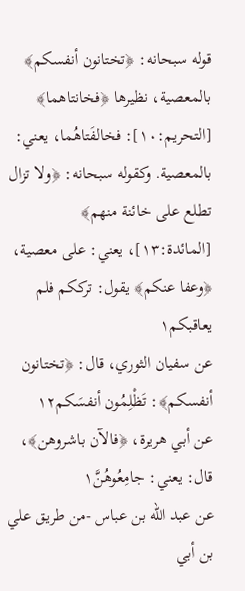قوله سبحانه: ﴿تختانون أنفسكم﴾ بالمعصية، نظيرها ﴿فخانتاهما﴾ [التحريم:١٠]: فخالفَتاهُما، يعني: بالمعصية. وكقوله سبحانه: ﴿ولا تزال تطلع على خائنة منهم﴾ [المائدة:١٣]، يعني: على معصية، ﴿وعفا عنكم﴾ يقول: ترككم فلم يعاقبكم١
عن سفيان الثوري، قال: ﴿تختانون أنفسكم﴾: تَظْلِمُون أنفسَكم١٢
عن أبي هريرة، ﴿فالآن باشروهن﴾، قال: يعني: جامِعُوهُنَّ١
عن عبد الله بن عباس -من طريق علي بن أبي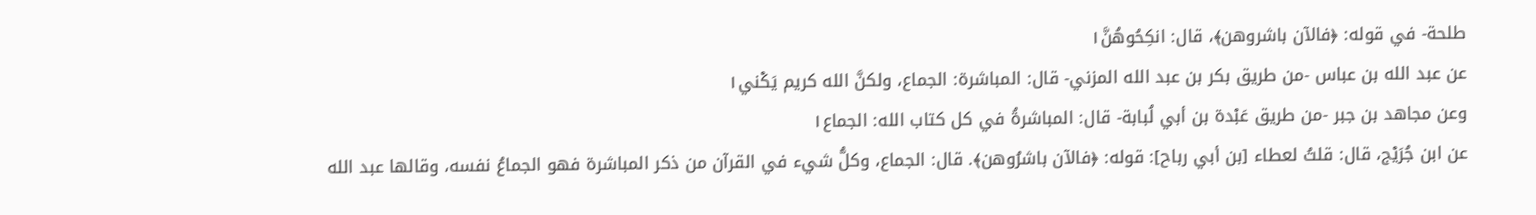طلحة- في قوله: ﴿فالآن باشروهن﴾، قال: انكِحُوهُنَّ١
عن عبد الله بن عباس -من طريق بكر بن عبد الله المزني- قال: المباشرة: الجماع، ولكنَّ الله كريم يَكْني١
وعن مجاهد بن جبر -من طريق عَبْدة بن أبي لُبابة- قال: المباشرةُ في كل كتاب الله: الجماع١
عن ابن جُرَيْج، قال: قلتُ لعطاء [بن أبي رباح]: قوله: ﴿فالآن باشرُوهن﴾. قال: الجماع، وكلُّ شيء في القرآن من ذكر المباشرة فهو الجماعُ نفسه، وقالها عبد الله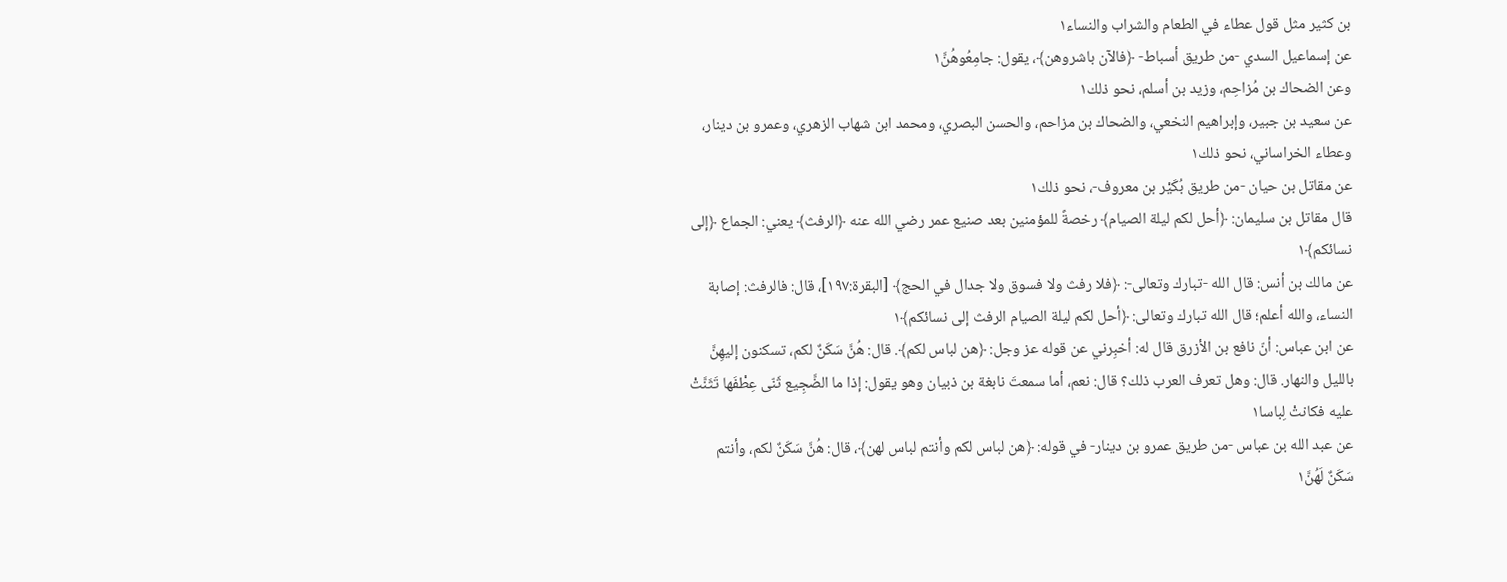بن كثير مثل قول عطاء في الطعام والشراب والنساء١
عن إسماعيل السدي -من طريق أسباط- ﴿فالآن باشروهن﴾، يقول: جامِعُوهُنَّ١
وعن الضحاك بن مُزاحِم، وزيد بن أسلم، نحو ذلك١
عن سعيد بن جبير، وإبراهيم النخعي، والضحاك بن مزاحم، والحسن البصري، ومحمد ابن شهاب الزهري، وعمرو بن دينار، وعطاء الخراساني، نحو ذلك١
عن مقاتل بن حيان -من طريق بُكَيْر بن معروف-، نحو ذلك١
قال مقاتل بن سليمان: ﴿أحل لكم ليلة الصيام﴾ رخصةً للمؤمنين بعد صنيع عمر رضي الله عنه ﴿الرفث﴾ يعني: الجماع ﴿إلى نسائكم﴾١
عن مالك بن أنس: قال الله -تبارك وتعالى-: ﴿فلا رفث ولا فسوق ولا جدال في الحج﴾ [البقرة:١٩٧]، قال: فالرفث: إصابة النساء، والله أعلم؛ قال الله تبارك وتعالى: ﴿أحل لكم ليلة الصيام الرفث إلى نسائكم﴾١
عن ابن عباس: أنّ نافع بن الأزرق قال له: أخبِرني عن قوله عز وجل: ﴿هن لباس لكم﴾. قال: هُنَّ سَكَنٌ لكم، تسكنون إليهِنَّ بالليل والنهار. قال: وهل تعرف العرب ذلك؟ قال: نعم، أما سمعتَ نابغة بن ذبيان وهو يقول: إذا ما الضَّجِيع ثَنّى عِطْفَها تَثَنَّتْ عليه فكانتْ لِباسا١
عن عبد الله بن عباس -من طريق عمرو بن دينار- في قوله: ﴿هن لباس لكم وأنتم لباس لهن﴾، قال: هُنَّ سَكَنٌ لكم، وأنتم سَكَنٌ لَهُنَّ١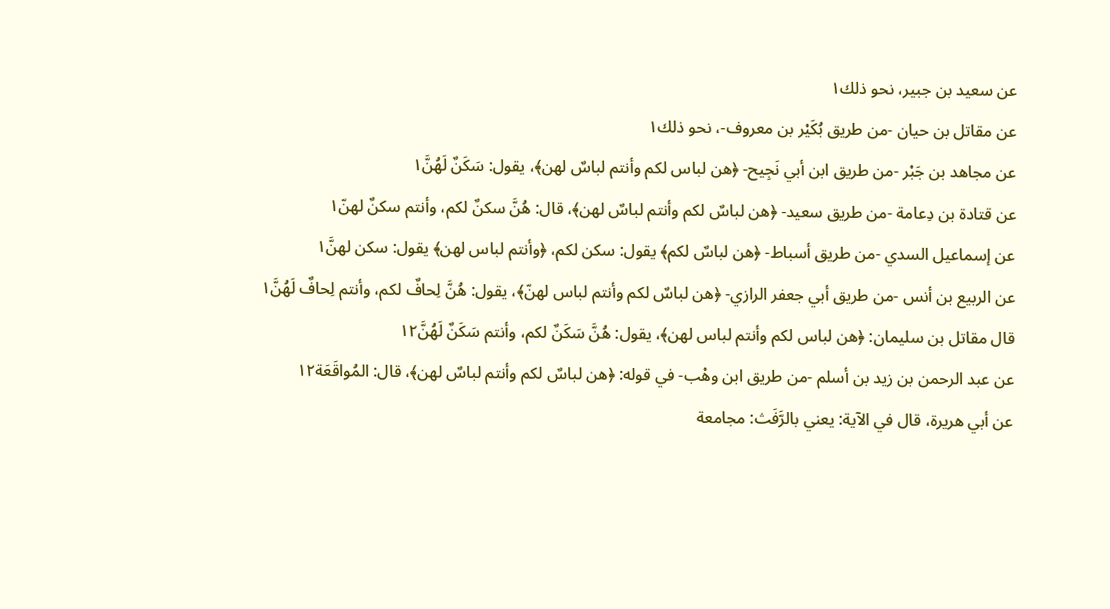عن سعيد بن جبير، نحو ذلك١
عن مقاتل بن حيان -من طريق بُكَيْر بن معروف-، نحو ذلك١
عن مجاهد بن جَبْر -من طريق ابن أبي نَجِيح- ﴿هن لباس لكم وأنتم لباسٌ لهن﴾، يقول: سَكَنٌ لَهُنَّ١
عن قتادة بن دِعامة -من طريق سعيد- ﴿هن لباسٌ لكم وأنتم لباسٌ لهن﴾، قال: هُنَّ سكنٌ لكم، وأنتم سكنٌ لهنّ١
عن إسماعيل السدي -من طريق أسباط- ﴿هن لباسٌ لكم﴾ يقول: سكن لكم، ﴿وأنتم لباس لهن﴾ يقول: سكن لهنَّ١
عن الربيع بن أنس -من طريق أبي جعفر الرازي- ﴿هن لباسٌ لكم وأنتم لباس لهنّ﴾، يقول: هُنَّ لِحافٌ لكم، وأنتم لِحافٌ لَهُنَّ١
قال مقاتل بن سليمان: ﴿هن لباس لكم وأنتم لباس لهن﴾، يقول: هُنَّ سَكَنٌ لكم، وأنتم سَكَنٌ لَهُنَّ١٢
عن عبد الرحمن بن زيد بن أسلم -من طريق ابن وهْب- في قوله: ﴿هن لباسٌ لكم وأنتم لباسٌ لهن﴾، قال: المُواقَعَة١٢
عن أبي هريرة، قال في الآية: يعني بالرَّفَث: مجامعة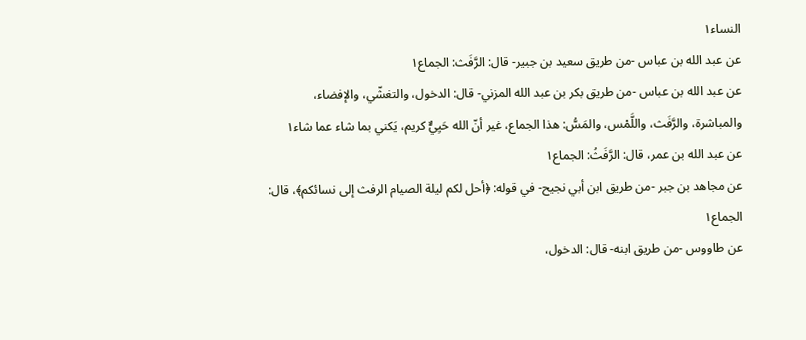النساء١
عن عبد الله بن عباس -من طريق سعيد بن جبير- قال: الرَّفَث: الجماع١
عن عبد الله بن عباس -من طريق بكر بن عبد الله المزني- قال: الدخول، والتغشّي، والإفضاء، والمباشرة، والرَّفَث، واللَّمْس، والمَسُّ: هذا الجماع، غير أنّ الله حَيِيٌّ كريم، يَكني بما شاء عما شاء١
عن عبد الله بن عمر، قال: الرَّفَثُ: الجماع١
عن مجاهد بن جبر -من طريق ابن أبي نجيح- في قوله: ﴿أحل لكم ليلة الصيام الرفث إلى نسائكم﴾، قال: الجماع١
عن طاووس -من طريق ابنه- قال: الدخول،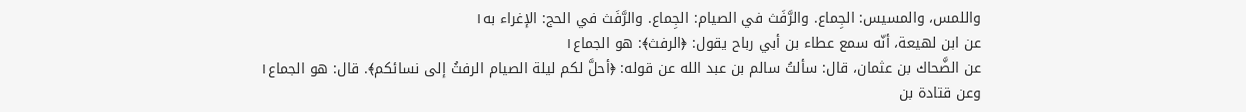واللمس، والمسيس: الجِماع. والرَّفَث في الصيام: الجِماع. والرَّفَث في الحج: الإغراء به١
عن ابن لهيعة، أنّه سمع عطاء بن أبي رباح يقول: ﴿الرفث﴾: هو الجماع١
عن الضَّحاك بن عثمان، قال: سألتُ سالم بن عبد الله عن قوله: ﴿أحلَّ لكم ليلة الصيام الرفثُ إلى نسائكم﴾. قال: هو الجماع١
وعن قتادة بن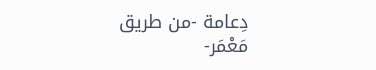دِعامة -من طريق مَعْمَر-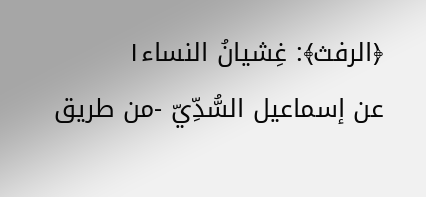﴿الرفث﴾: غِشيانُ النساء١
عن إسماعيل السُّدِّيّ -من طريق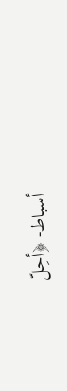أسباط- ﴿أحِلّ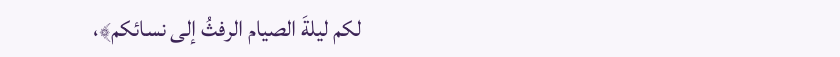لكم ليلةَ الصيام الرفثُ إلى نسائكم﴾،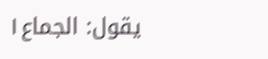يقول: الجماع١